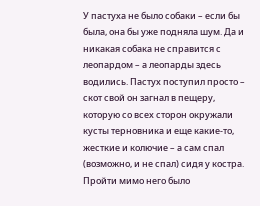У пастуха не было собаки – если бы была, она бы уже подняла шум. Да и никакая собака не справится с леопардом – а леопарды здесь водились. Пастух поступил просто – скот свой он загнал в пещеру, которую со всех сторон окружали кусты терновника и еще какие-то, жесткие и колючие – а сам спал (возможно, и не спал) сидя у костра. Пройти мимо него было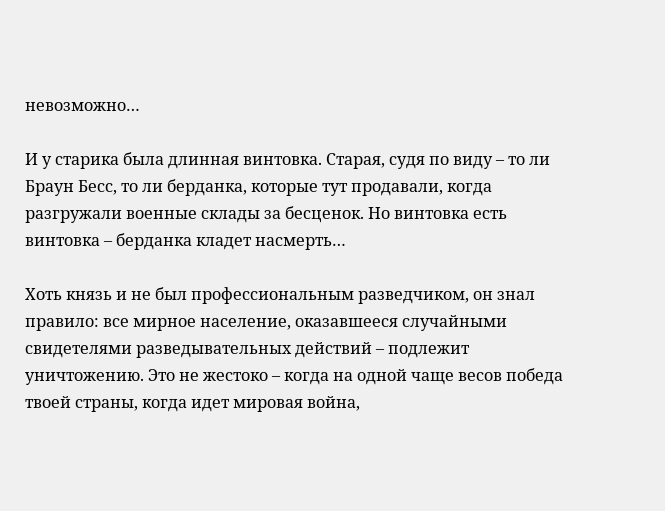невозможно…

И у старика была длинная винтовка. Старая, судя по виду – то ли Браун Бесс, то ли берданка, которые тут продавали, когда разгружали военные склады за бесценок. Но винтовка есть винтовка – берданка кладет насмерть…

Хоть князь и не был профессиональным разведчиком, он знал правило: все мирное население, оказавшееся случайными свидетелями разведывательных действий – подлежит уничтожению. Это не жестоко – когда на одной чаще весов победа твоей страны, когда идет мировая война,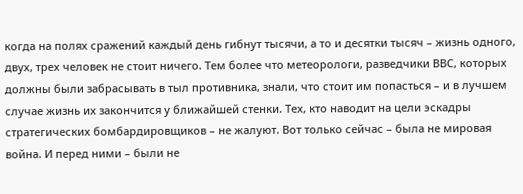когда на полях сражений каждый день гибнут тысячи, а то и десятки тысяч – жизнь одного, двух, трех человек не стоит ничего. Тем более что метеорологи, разведчики ВВС, которых должны были забрасывать в тыл противника, знали, что стоит им попасться – и в лучшем случае жизнь их закончится у ближайшей стенки. Тех, кто наводит на цели эскадры стратегических бомбардировщиков – не жалуют. Вот только сейчас – была не мировая война. И перед ними – были не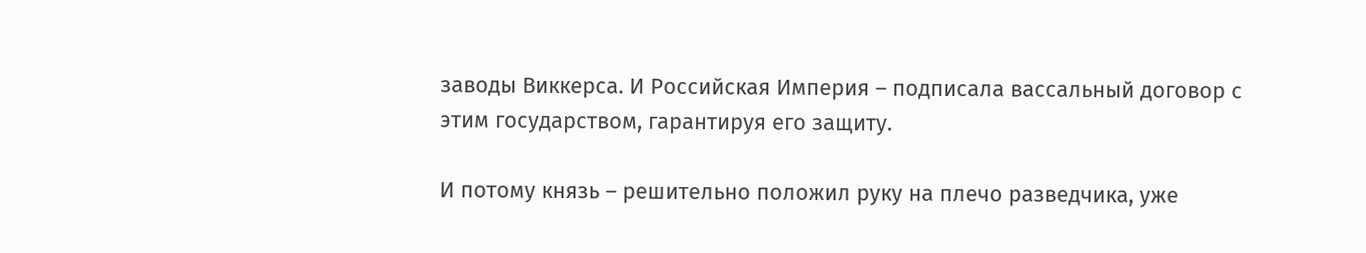заводы Виккерса. И Российская Империя – подписала вассальный договор с этим государством, гарантируя его защиту.

И потому князь – решительно положил руку на плечо разведчика, уже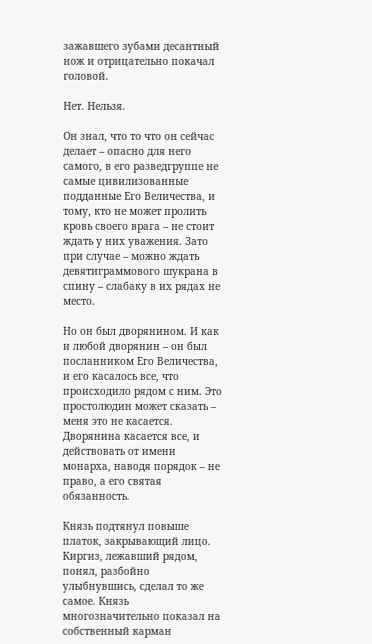зажавшего зубами десантный нож и отрицательно покачал головой.

Нет. Нельзя.

Он знал, что то что он сейчас делает – опасно для него самого, в его разведгруппе не самые цивилизованные подданные Его Величества, и тому, кто не может пролить кровь своего врага – не стоит ждать у них уважения. Зато при случае – можно ждать девятиграммового шукрана в спину – слабаку в их рядах не место.

Но он был дворянином. И как и любой дворянин – он был посланником Его Величества, и его касалось все, что происходило рядом с ним. Это простолюдин может сказать – меня это не касается. Дворянина касается все, и действовать от имени монарха, наводя порядок – не право, а его святая обязанность.

Князь подтянул повыше платок, закрывающий лицо. Киргиз, лежавший рядом, понял, разбойно улыбнувшись, сделал то же самое. Князь многозначительно показал на собственный карман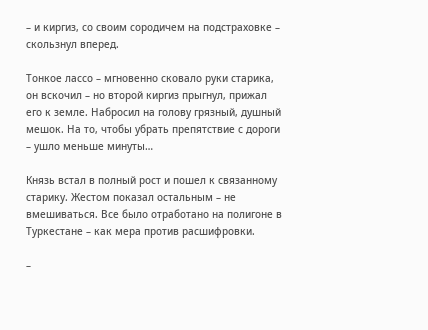– и киргиз, со своим сородичем на подстраховке – скользнул вперед.

Тонкое лассо – мгновенно сковало руки старика, он вскочил – но второй киргиз прыгнул, прижал его к земле. Набросил на голову грязный, душный мешок. На то, чтобы убрать препятствие с дороги – ушло меньше минуты…

Князь встал в полный рост и пошел к связанному старику. Жестом показал остальным – не вмешиваться. Все было отработано на полигоне в Туркестане – как мера против расшифровки.

–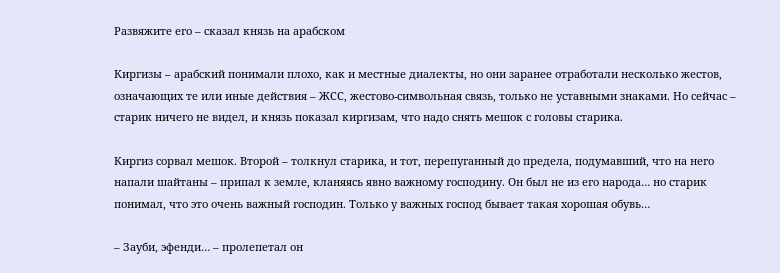Развяжите его – сказал князь на арабском

Киргизы – арабский понимали плохо, как и местные диалекты, но они заранее отработали несколько жестов, означающих те или иные действия – ЖСС, жестово-символьная связь, только не уставными знаками. Но сейчас – старик ничего не видел, и князь показал киргизам, что надо снять мешок с головы старика.

Киргиз сорвал мешок. Второй – толкнул старика, и тот, перепуганный до предела, подумавший, что на него напали шайтаны – припал к земле, кланяясь явно важному господину. Он был не из его народа… но старик понимал, что это очень важный господин. Только у важных господ бывает такая хорошая обувь…

– Зауби, эфенди… – пролепетал он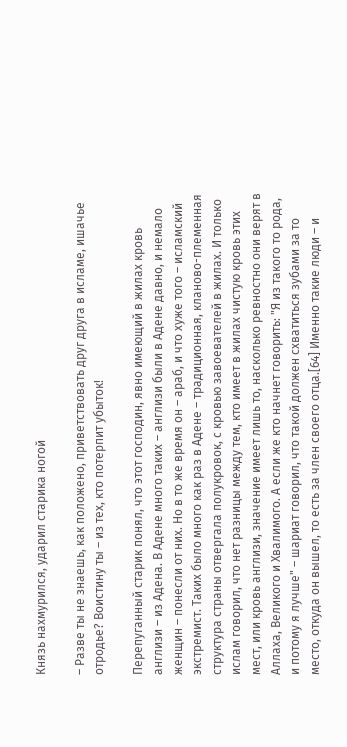Князь нахмурился, ударил старика ногой

– Разве ты не знаешь, как положено, приветствовать друг друга в исламе, ишачье отродье? Воистину ты – из тех, кто потерпит убыток!

Перепуганный старик понял, что этот господин, явно имеющий в жилах кровь англизи – из Адена. В Адене много таких – англизи были в Адене давно, и немало женщин – понесли от них. Но в то же время он – араб, и что хуже того – исламский экстремист. Таких было много как раз в Адене – традиционная, кланово-племенная структура страны отвергала полукровок, с кровью завоевателей в жилах. И только ислам говорил, что нет разницы между тем, кто имеет в жилах чистую кровь этих мест, или кровь англизи, значение имеет лишь то, насколько ревностно они верят в Аллаха, Великого и Хвалимого. А если же кто начнет говорить: "Я из такого то рода, и потому я лучше" – шариат говорил, что такой должен схватиться зубами за то место, откуда он вышел, то есть за член своего отца.[64] Именно такие люди – и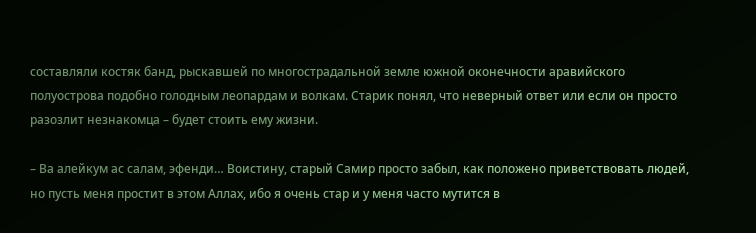составляли костяк банд, рыскавшей по многострадальной земле южной оконечности аравийского полуострова подобно голодным леопардам и волкам. Старик понял, что неверный ответ или если он просто разозлит незнакомца – будет стоить ему жизни.

– Ва алейкум ас салам, эфенди… Воистину, старый Самир просто забыл, как положено приветствовать людей, но пусть меня простит в этом Аллах, ибо я очень стар и у меня часто мутится в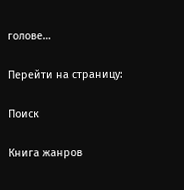голове…

Перейти на страницу:

Поиск

Книга жанров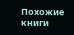Похожие книги